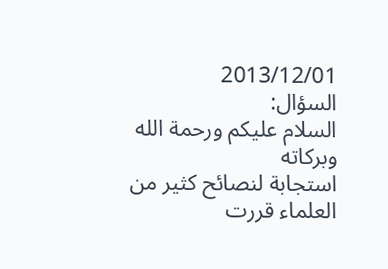2013/12/01
السؤال:
السلام عليكم ورحمة الله وبركاته
استجابة لنصائح كثير من العلماء قررت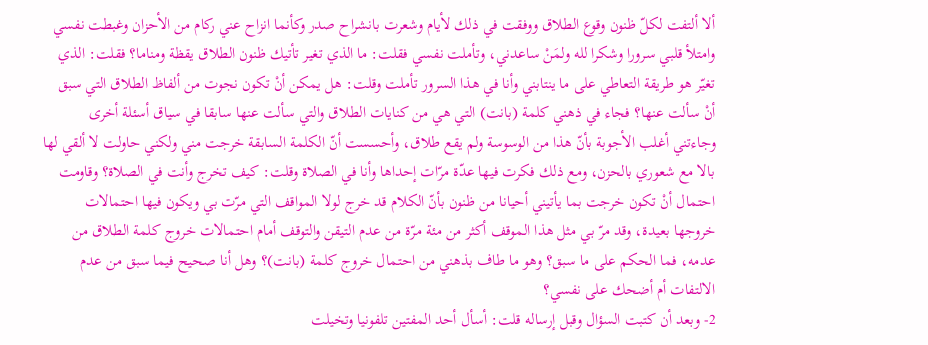ألا ألتفت لكلّ ظنون وقوع الطلاق ووفقت في ذلك لأيام وشعرت بانشراح صدر وكأنما انزاح عني ركام من الأحزان وغبطت نفسي وامتلأ قلبي سرورا وشكرا لله ولمَنْ ساعدني، وتأملت نفسي فقلت: ما الذي تغير تأتيك ظنون الطلاق يقظة ومناما؟ فقلت: الذي تغيّر هو طريقة التعاطي على ما ينتابني وأنا في هذا السرور تأملت وقلت: هل يمكن أنْ تكون نجوت من ألفاظ الطلاق التي سبق أنْ سألت عنها؟ فجاء في ذهني كلمة (بانت) التي هي من كنايات الطلاق والتي سألت عنها سابقا في سياق أسئلة أخرى وجاءتني أغلب الأجوبة بأنّ هذا من الوسوسة ولم يقع طلاق، وأحسست أنّ الكلمة السابقة خرجت مني ولكني حاولت لا ألقي لها بالا مع شعوري بالحزن، ومع ذلك فكرت فيها عدّة مرّات إحداها وأنا في الصلاة وقلت: كيف تخرج وأنت في الصلاة؟ وقاومت احتمال أنْ تكون خرجت بما يأتيني أحيانا من ظنون بأنّ الكلام قد خرج لولا المواقف التي مرّت بي ويكون فيها احتمالات خروجها بعيدة، وقد مرّ بي مثل هذا الموقف أكثر من مئة مرّة من عدم التيقن والتوقف أمام احتمالات خروج كلمة الطلاق من عدمه، فما الحكم على ما سبق؟ وهو ما طاف بذهني من احتمال خروج كلمة (بانت)؟ وهل أنا صحيح فيما سبق من عدم الالتفات أم أضحك على نفسي؟
2- وبعد أن كتبت السؤال وقبل إرساله قلت: أسأل أحد المفتين تلفونيا وتخيلت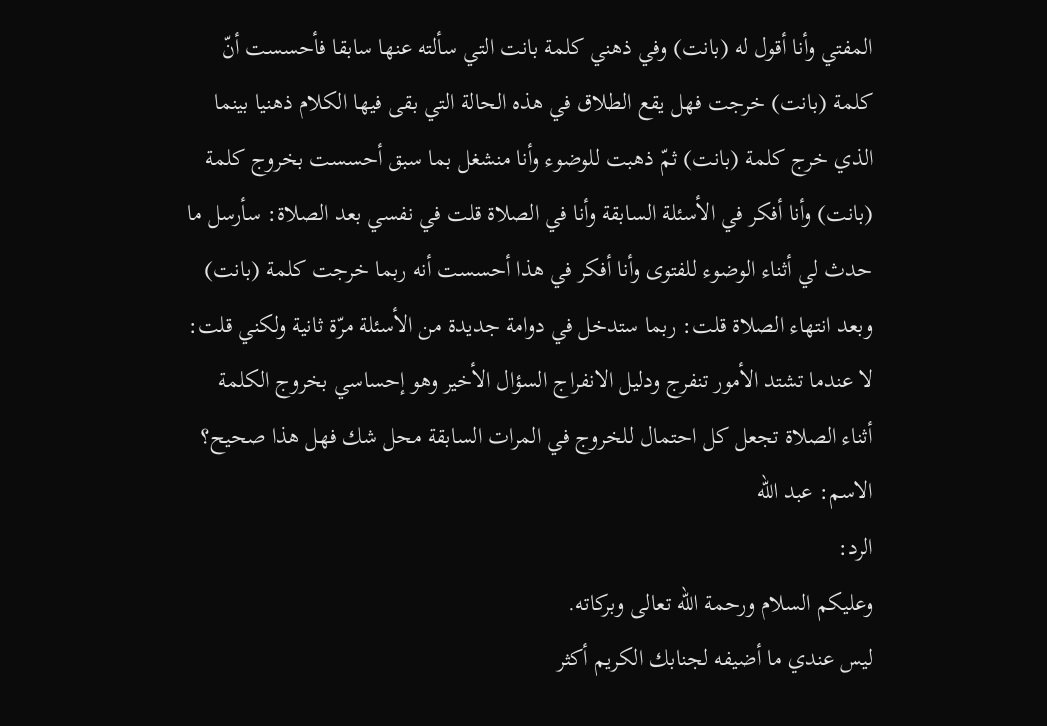المفتي وأنا أقول له (بانت) وفي ذهني كلمة بانت التي سألته عنها سابقا فأحسست أنّ كلمة (بانت) خرجت فهل يقع الطلاق في هذه الحالة التي بقى فيها الكلام ذهنيا بينما الذي خرج كلمة (بانت) ثمّ ذهبت للوضوء وأنا منشغل بما سبق أحسست بخروج كلمة (بانت) وأنا أفكر في الأسئلة السابقة وأنا في الصلاة قلت في نفسي بعد الصلاة: سأرسل ما حدث لي أثناء الوضوء للفتوى وأنا أفكر في هذا أحسست أنه ربما خرجت كلمة (بانت) وبعد انتهاء الصلاة قلت: ربما ستدخل في دوامة جديدة من الأسئلة مرّة ثانية ولكني قلت: لا عندما تشتد الأمور تنفرج ودليل الانفراج السؤال الأخير وهو إحساسي بخروج الكلمة أثناء الصلاة تجعل كل احتمال للخروج في المرات السابقة محل شك فهل هذا صحيح؟
الاسم: عبد الله
الرد:
وعليكم السلام ورحمة الله تعالى وبركاته.
ليس عندي ما أضيفه لجنابك الكريم أكثر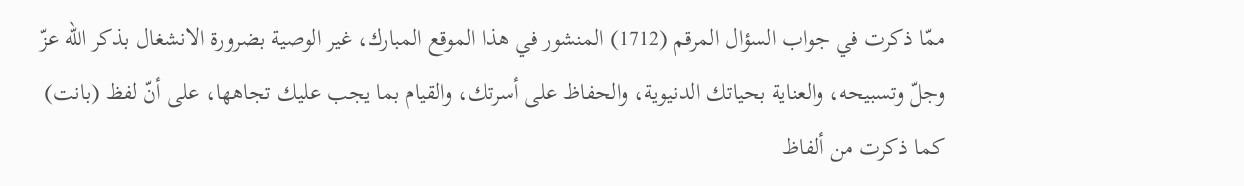ممّا ذكرت في جواب السؤال المرقم (1712) المنشور في هذا الموقع المبارك، غير الوصية بضرورة الانشغال بذكر الله عزّ وجلّ وتسبيحه، والعناية بحياتك الدنيوية، والحفاظ على أسرتك، والقيام بما يجب عليك تجاهها، على أنّ لفظ (بانت) كما ذكرت من ألفاظ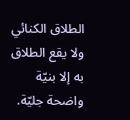الطلاق الكنائي ولا يقع الطلاق به إلا بنيّة واضحة جليّة.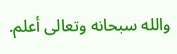والله سبحانه وتعالى أعلم.